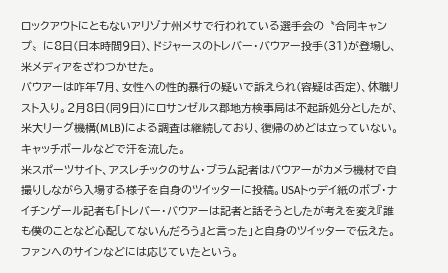ロックアウトにともないアリゾナ州メサで行われている選手会の〝合同キャンプ〟に8日(日本時間9日)、ドジャースのトレバー・バウアー投手(31)が登場し、米メディアをざわつかせた。
バウアーは咋年7月、女性への性的暴行の疑いで訴えられ(容疑は否定)、休職リスト入り。2月8日(同9日)にロサンゼルス郡地方検事局は不起訴処分としたが、米大リーグ機構(MLB)による調査は継続しており、復帰のめどは立っていない。キャッチボールなどで汗を流した。
米スポーツサイト、アスレチックのサム・ブラム記者はバウアーがカメラ機材で自撮りしながら入場する様子を自身のツイッターに投稿。USAトゥデイ紙のボブ・ナイチンゲール記者も「トレバー・バウアーは記者と話そうとしたが考えを変え『誰も僕のことなど心配してないんだろう』と言った」と自身のツイッターで伝えた。ファンへのサインなどには応じていたという。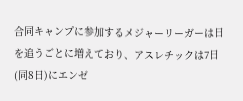合同キャンプに参加するメジャーリーガーは日を追うごとに増えており、アスレチックは7日(同8日)にエンゼ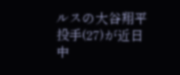ルスの大谷翔平投手(27)が近日中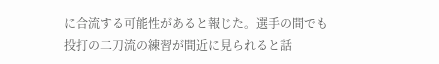に合流する可能性があると報じた。選手の間でも投打の二刀流の練習が間近に見られると話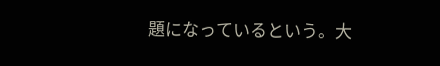題になっているという。大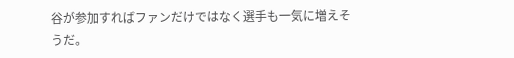谷が参加すればファンだけではなく選手も一気に増えそうだ。